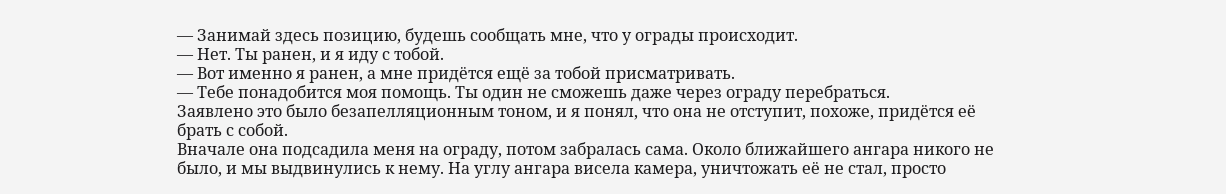— Занимай здесь позицию, будешь сообщать мне, что у ограды происходит.
— Нет. Ты ранен, и я иду с тобой.
— Вот именно я ранен, а мне придётся ещё за тобой присматривать.
— Тебе понадобится моя помощь. Ты один не сможешь даже через ограду перебраться.
Заявлено это было безапелляционным тоном, и я понял, что она не отступит, похоже, придётся её брать с собой.
Вначале она подсадила меня на ограду, потом забралась сама. Около ближайшего ангара никого не было, и мы выдвинулись к нему. На углу ангара висела камера, уничтожать её не стал, просто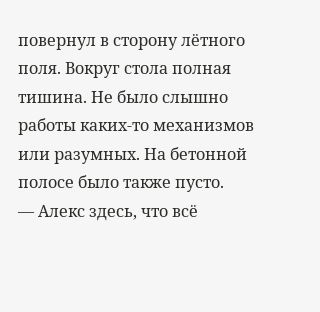повернул в сторону лётного поля. Вокруг стола полная тишина. Не было слышно работы каких-то механизмов или разумных. На бетонной полосе было также пусто.
— Алекс здесь, что всё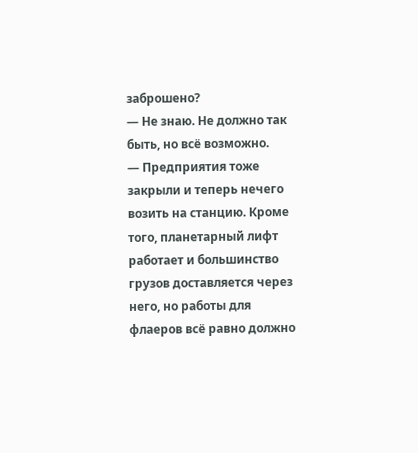заброшено?
— Не знаю. Не должно так быть, но всё возможно.
— Предприятия тоже закрыли и теперь нечего возить на станцию. Кроме того, планетарный лифт работает и большинство грузов доставляется через него, но работы для флаеров всё равно должно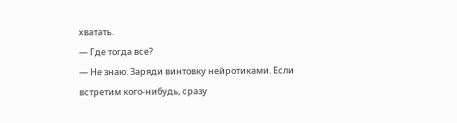хватать.
— Где тогда все?
— Не знаю. Заряди винтовку нейротиками. Если встретим кого-нибудь, сразу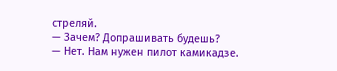стреляй.
— Зачем? Допрашивать будешь?
— Нет. Нам нужен пилот камикадзе.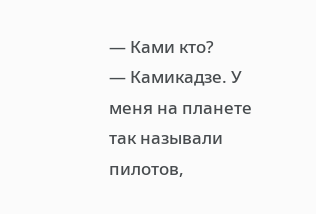— Ками кто?
— Камикадзе. У меня на планете так называли пилотов,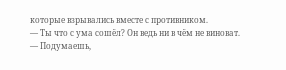которые взрывались вместе с противником.
— Ты что с ума сошёл? Он ведь ни в чём не виноват.
— Подумаешь,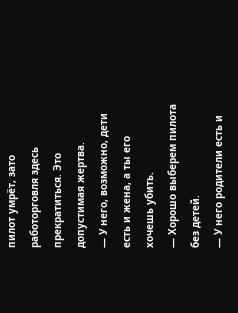пилот умрёт, зато работорговля здесь прекратиться. Это допустимая жертва.
— У него, возможно, дети есть и жена, а ты его хочешь убить.
— Хорошо выберем пилота без детей.
— У него родители есть и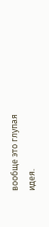вообще это глупая идея.